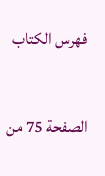فهرس الكتاب

الصفحة 75 من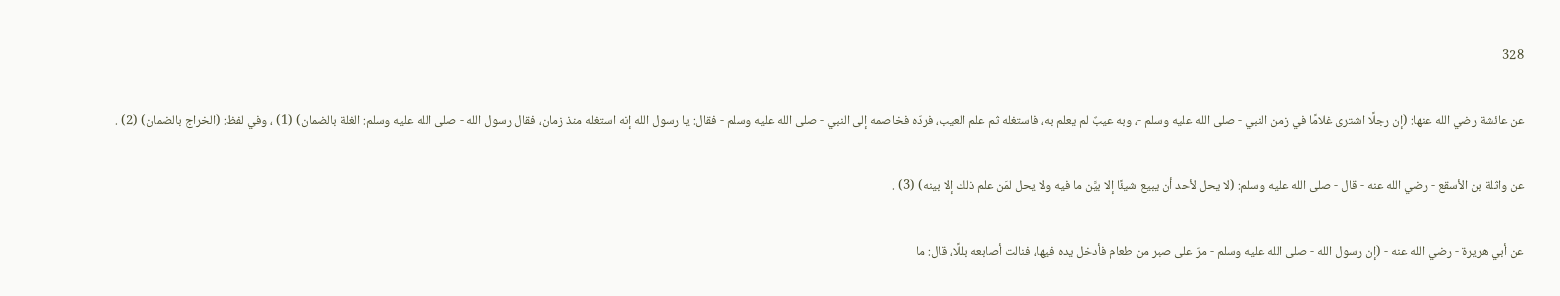328

عن عائشة رضي الله عنها: (إن رجلًا اشترى غلامًا في زمن النبي - صلى الله عليه وسلم -، وبه عيبٌ لم يعلم به، فاستغله ثم علم العيب، فردّه فخاصمه إلى النبي - صلى الله عليه وسلم - فقال: يا رسول الله إنه استغله منذ زمان، فقال رسول الله - صلى الله عليه وسلم: الغلة بالضمان) (1) ، وفي لفظ: (الخراج بالضمان) (2) .

عن واثلة بن الأسقع - رضي الله عنه - قال - صلى الله عليه وسلم: (لا يحل لأحد أن يبيع شيئًا إلا بيَّن ما فيه ولا يحل لمَن علم ذلك إلا بينه) (3) .

عن أبي هريرة - رضي الله عنه - (إن رسول الله - صلى الله عليه وسلم - مرّ على صبر من طعام فأدخل يده فيها، فنالت أصابعه بللًا، قال: ما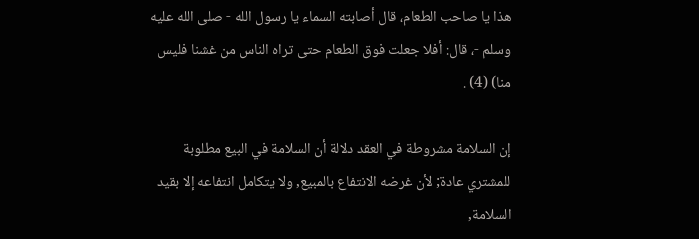هذا يا صاحب الطعام، قال أصابته السماء يا رسول الله - صلى الله عليه وسلم -، قال: أفلا جعلت فوق الطعام حتى تراه الناس من غشنا فليس منا) (4) .

إن السلامة مشروطة في العقد دلالة أن السلامة في البيع مطلوبة للمشتري عادة; لأن غرضه الانتفاع بالمبيع, ولا يتكامل انتفاعه إلا بقيد السلامة,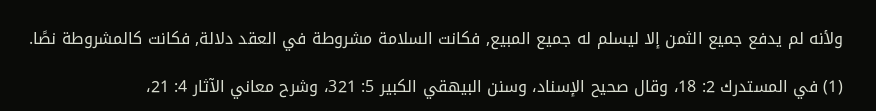ولأنه لم يدفع جميع الثمن إلا ليسلم له جميع المبيع, فكانت السلامة مشروطة في العقد دلالة, فكانت كالمشروطة نصًا.

(1) في المستدرك 2: 18، وقال صحيح الإسناد، وسنن البيهقي الكبير 5: 321، وشرح معاني الآثار 4: 21،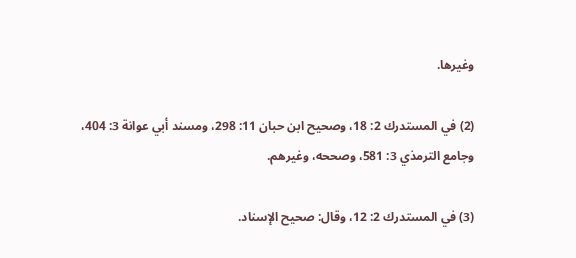وغيرها.

(2) في المستدرك 2: 18، وصحيح ابن حبان 11: 298، ومسند أبي عوانة 3: 404، وجامع الترمذي 3: 581، وصححه، وغيرهم.

(3) في المستدرك 2: 12، وقال: صحيح الإسناد.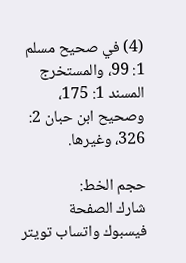(4) في صحيح مسلم 1: 99، والمستخرج المسند 1: 175، وصحيح ابن حبان 2: 326، وغيرها.

حجم الخط:
شارك الصفحة
فيسبوك واتساب تويتر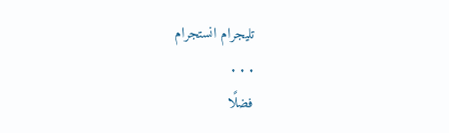تليجرام انستجرام
. . .
فضلًا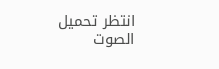انتظر تحميل الصوت